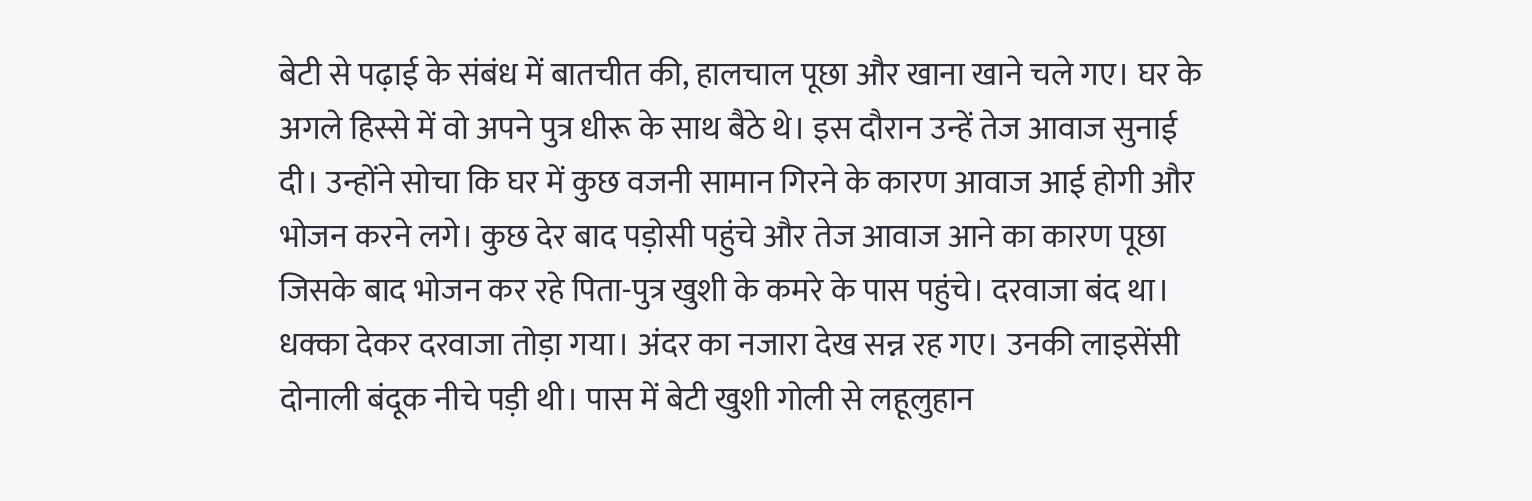बेटी से पढ़ाई के संबंध में बातचीत की, हालचाल पूछा और खाना खाने चले गए। घर के अगले हिस्से में वो अपने पुत्र धीरू के साथ बैठे थे। इस दौरान उन्हें तेज आवाज सुनाई दी। उन्होंने सोचा कि घर में कुछ वजनी सामान गिरने के कारण आवाज आई होगी और भोजन करने लगे। कुछ देर बाद पड़ोसी पहुंचे और तेज आवाज आने का कारण पूछा
जिसके बाद भोजन कर रहे पिता-पुत्र खुशी के कमरे के पास पहुंचे। दरवाजा बंद था। धक्का देकर दरवाजा तोड़ा गया। अंदर का नजारा देख सन्न रह गए। उनकी लाइसेंसी दोनाली बंदूक नीचे पड़ी थी। पास में बेटी खुशी गोली से लहूलुहान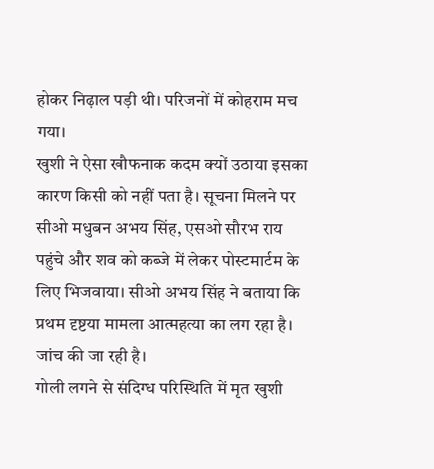होकर निढ़ाल पड़ी थी। परिजनों में कोहराम मच गया।
खुशी ने ऐसा खौफनाक कदम क्यों उठाया इसका कारण किसी को नहीं पता है। सूचना मिलने पर सीओ मधुबन अभय सिंह, एसओ सौरभ राय पहुंचे और शव को कब्जे में लेकर पोस्टमार्टम के लिए भिजवाया। सीओ अभय सिंह ने बताया कि प्रथम दृष्टया मामला आत्महत्या का लग रहा है। जांच की जा रही है।
गोली लगने से संदिग्ध परिस्थिति में मृत खुशी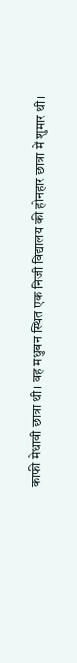काफी मेधावी छात्रा थी। वह मधुबन स्थित एक निजी विद्यालय की होनहार छात्रा में शुमार थी।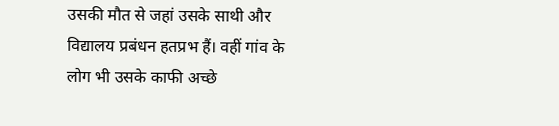उसकी मौत से जहां उसके साथी और विद्यालय प्रबंधन हतप्रभ हैं। वहीं गांव के लोग भी उसके काफी अच्छे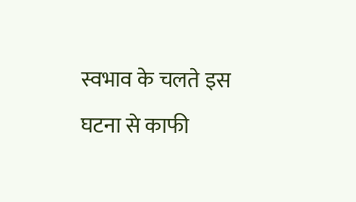स्वभाव के चलते इस घटना से काफी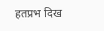हतप्रभ दिख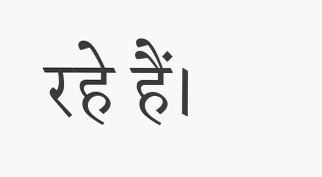रहे हैं।